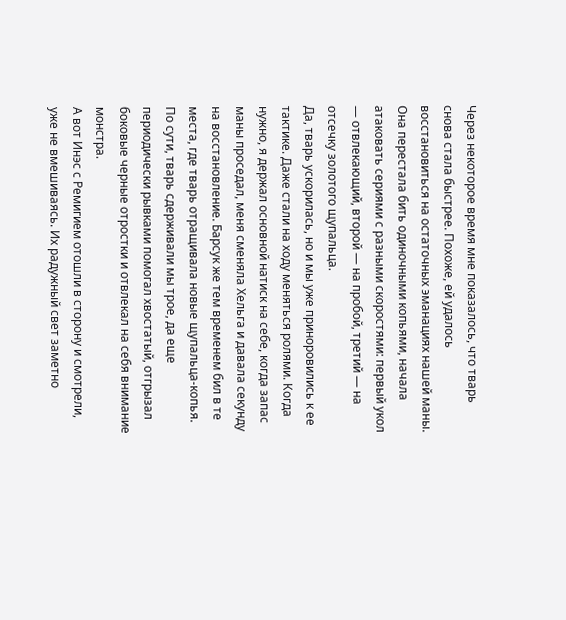Через некоторое время мне показалось, что тварь снова стала быстрее. Похоже, ей удалось восстановиться на остаточных эманациях нашей маны. Она перестала бить одиночными копьями, начала атаковать сериями с разными скоростями: первый укол — отвлекающий, второй — на пробой, третий — на отсечку золотого щупальца.
Да, тварь ускорилась, но и мы уже приноровились к ее тактике. Даже стали на ходу меняться ролями. Когда нужно, я держал основной натиск на себе, когда запас маны проседал, меня сменяла Хельга и давала секунду на восстановление. Барсук же тем временем бил в те места, где тварь отращивала новые щупальца-копья.
По сути, тварь сдерживали мы трое, да еще периодически рывками помогал хвостатый, отгрызал боковые черные отростки и отвлекал на себя внимание монстра.
А вот Инэс с Ремигием отошли в сторону и смотрели, уже не вмешиваясь. Их радужный свет заметно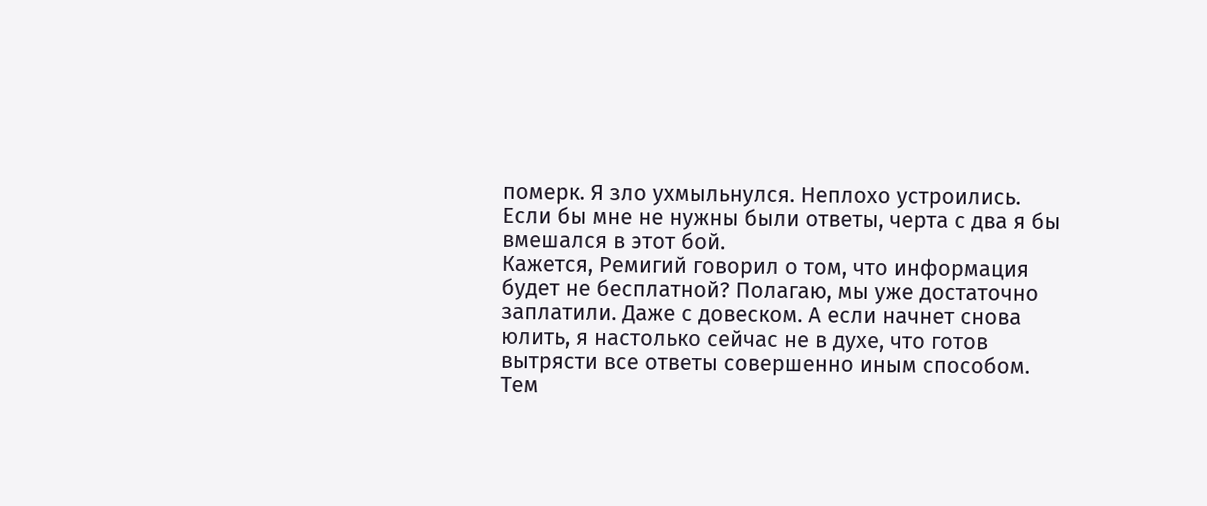померк. Я зло ухмыльнулся. Неплохо устроились. Если бы мне не нужны были ответы, черта с два я бы вмешался в этот бой.
Кажется, Ремигий говорил о том, что информация будет не бесплатной? Полагаю, мы уже достаточно заплатили. Даже с довеском. А если начнет снова юлить, я настолько сейчас не в духе, что готов вытрясти все ответы совершенно иным способом.
Тем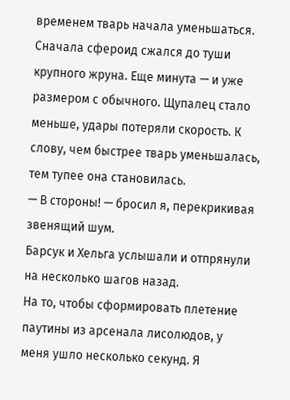временем тварь начала уменьшаться. Сначала сфероид сжался до туши крупного жруна. Еще минута — и уже размером с обычного. Щупалец стало меньше, удары потеряли скорость. К слову, чем быстрее тварь уменьшалась, тем тупее она становилась.
— В стороны! — бросил я, перекрикивая звенящий шум.
Барсук и Хельга услышали и отпрянули на несколько шагов назад.
На то, чтобы сформировать плетение паутины из арсенала лисолюдов, у меня ушло несколько секунд. Я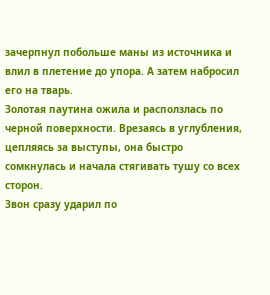зачерпнул побольше маны из источника и влил в плетение до упора. А затем набросил его на тварь.
Золотая паутина ожила и расползлась по черной поверхности. Врезаясь в углубления, цепляясь за выступы, она быстро сомкнулась и начала стягивать тушу со всех сторон.
Звон сразу ударил по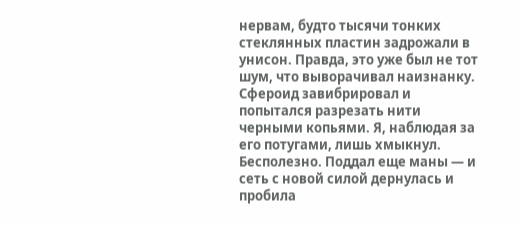нервам, будто тысячи тонких стеклянных пластин задрожали в унисон. Правда, это уже был не тот шум, что выворачивал наизнанку.
Сфероид завибрировал и попытался разрезать нити черными копьями. Я, наблюдая за его потугами, лишь хмыкнул. Бесполезно. Поддал еще маны — и сеть с новой силой дернулась и пробила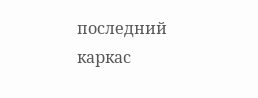последний каркас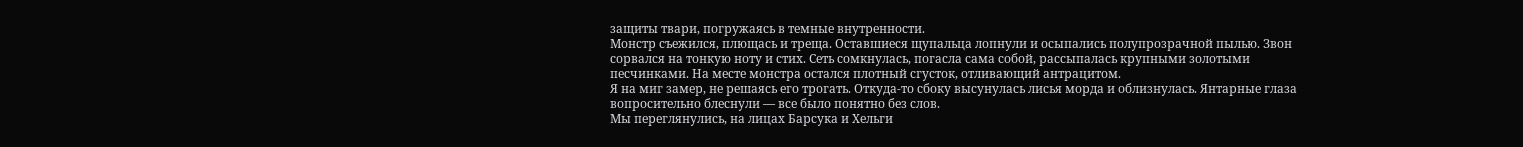защиты твари, погружаясь в темные внутренности.
Монстр съежился, плющась и треща. Оставшиеся щупальца лопнули и осыпались полупрозрачной пылью. Звон сорвался на тонкую ноту и стих. Сеть сомкнулась, погасла сама собой, рассыпалась крупными золотыми песчинками. На месте монстра остался плотный сгусток, отливающий антрацитом.
Я на миг замер, не решаясь его трогать. Откуда-то сбоку высунулась лисья морда и облизнулась. Янтарные глаза вопросительно блеснули — все было понятно без слов.
Мы переглянулись, на лицах Барсука и Хельги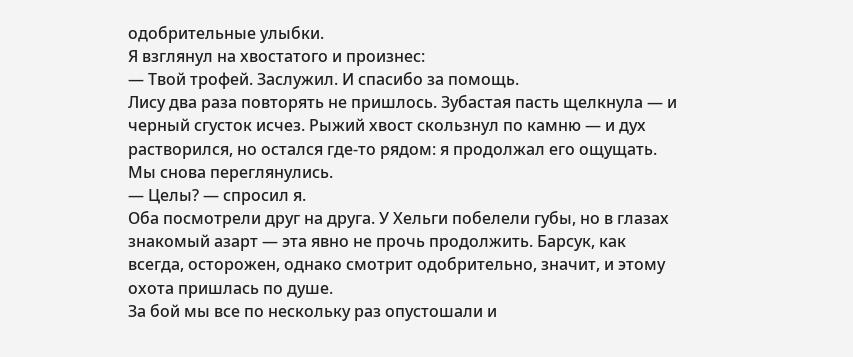одобрительные улыбки.
Я взглянул на хвостатого и произнес:
— Твой трофей. Заслужил. И спасибо за помощь.
Лису два раза повторять не пришлось. Зубастая пасть щелкнула — и черный сгусток исчез. Рыжий хвост скользнул по камню — и дух растворился, но остался где-то рядом: я продолжал его ощущать.
Мы снова переглянулись.
— Целы? — спросил я.
Оба посмотрели друг на друга. У Хельги побелели губы, но в глазах знакомый азарт — эта явно не прочь продолжить. Барсук, как всегда, осторожен, однако смотрит одобрительно, значит, и этому охота пришлась по душе.
За бой мы все по нескольку раз опустошали и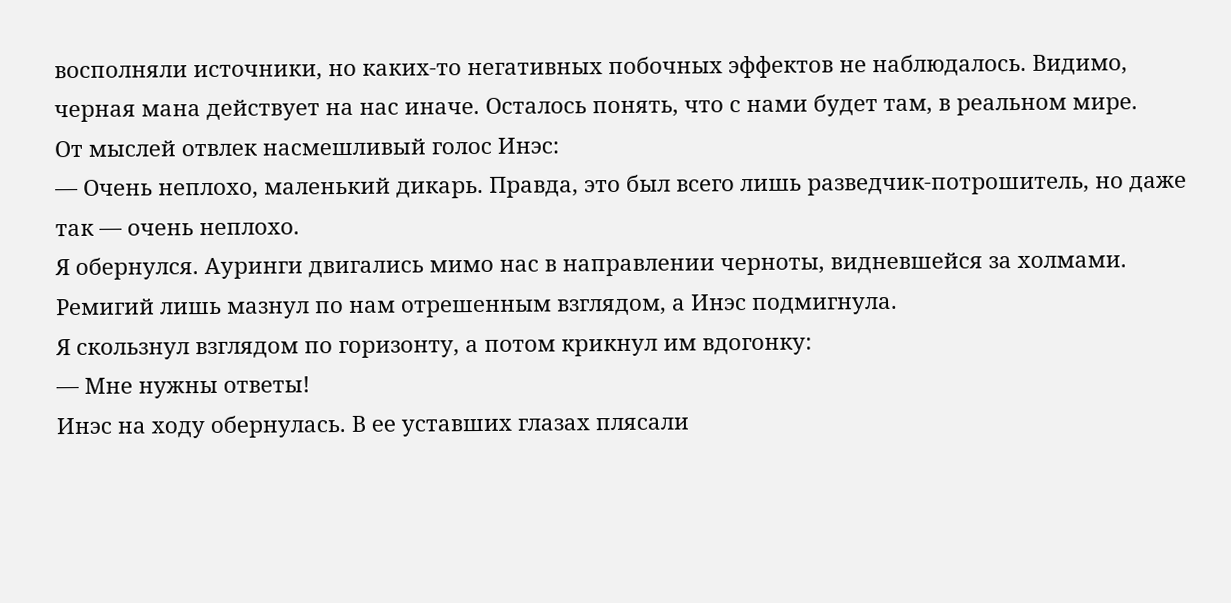восполняли источники, но каких-то негативных побочных эффектов не наблюдалось. Видимо, черная мана действует на нас иначе. Осталось понять, что с нами будет там, в реальном мире.
От мыслей отвлек насмешливый голос Инэс:
— Очень неплохо, маленький дикарь. Правда, это был всего лишь разведчик-потрошитель, но даже так — очень неплохо.
Я обернулся. Ауринги двигались мимо нас в направлении черноты, видневшейся за холмами. Ремигий лишь мазнул по нам отрешенным взглядом, а Инэс подмигнула.
Я скользнул взглядом по горизонту, а потом крикнул им вдогонку:
— Мне нужны ответы!
Инэс на ходу обернулась. В ее уставших глазах плясали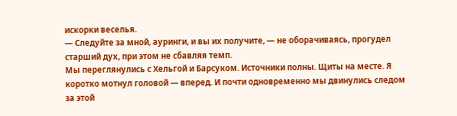искорки веселья.
— Следуйте за мной, ауринги, и вы их получите, — не оборачиваясь, прогудел старший дух, при этом не сбавляя темп.
Мы переглянулись с Хельгой и Барсуком. Источники полны. Щиты на месте. Я коротко мотнул головой — вперед. И почти одновременно мы двинулись следом за этой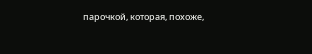парочкой, которая, похоже,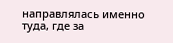направлялась именно туда, где за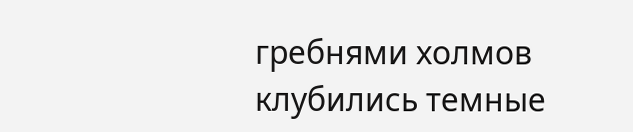гребнями холмов клубились темные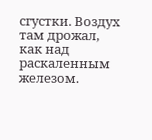сгустки. Воздух там дрожал, как над раскаленным железом.